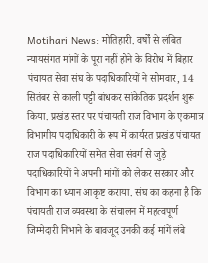Motihari News: मोतिहारी. वर्षों से लंबित न्यायसंगत मांगों के पूरा नहीं होने के विरोध में बिहार पंचायत सेवा संघ के पदाधिकारियों ने सोमवार, 14 सितंबर से काली पट्टी बांधकर सांकेतिक प्रदर्शन शुरू किया. प्रखंड स्तर पर पंचायती राज विभाग के एकमात्र विभागीय पदाधिकारी के रूप में कार्यरत प्रखंड पंचायत राज पदाधिकारियों समेत सेवा संवर्ग से जुड़े पदाधिकारियों ने अपनी मांगों को लेकर सरकार और विभाग का ध्यान आकृष्ट कराया. संघ का कहना है कि पंचायती राज व्यवस्था के संचालन में महत्वपूर्ण जिम्मेदारी निभाने के बावजूद उनकी कई मांगें लंबे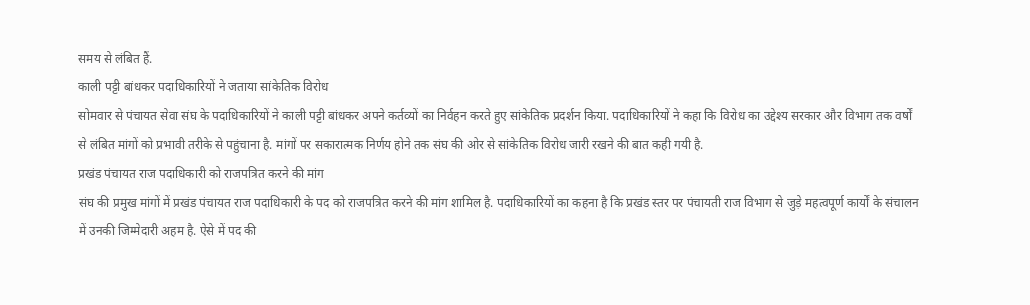समय से लंबित हैं.
काली पट्टी बांधकर पदाधिकारियों ने जताया सांकेतिक विरोध
सोमवार से पंचायत सेवा संघ के पदाधिकारियों ने काली पट्टी बांधकर अपने कर्तव्यों का निर्वहन करते हुए सांकेतिक प्रदर्शन किया. पदाधिकारियों ने कहा कि विरोध का उद्देश्य सरकार और विभाग तक वर्षों से लंबित मांगों को प्रभावी तरीके से पहुंचाना है. मांगों पर सकारात्मक निर्णय होने तक संघ की ओर से सांकेतिक विरोध जारी रखने की बात कही गयी है.
प्रखंड पंचायत राज पदाधिकारी को राजपत्रित करने की मांग
संघ की प्रमुख मांगों में प्रखंड पंचायत राज पदाधिकारी के पद को राजपत्रित करने की मांग शामिल है. पदाधिकारियों का कहना है कि प्रखंड स्तर पर पंचायती राज विभाग से जुड़े महत्वपूर्ण कार्यों के संचालन में उनकी जिम्मेदारी अहम है. ऐसे में पद की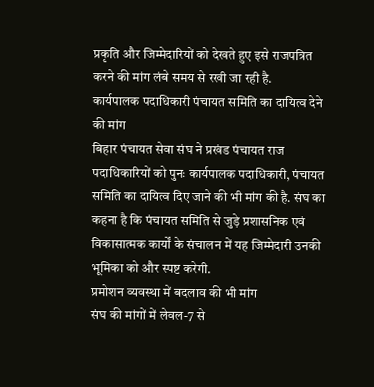प्रकृति और जिम्मेदारियों को देखते हुए इसे राजपत्रित करने की मांग लंबे समय से रखी जा रही है.
कार्यपालक पदाधिकारी पंचायत समिति का दायित्व देने की मांग
बिहार पंचायत सेवा संघ ने प्रखंड पंचायत राज पदाधिकारियों को पुनः कार्यपालक पदाधिकारी, पंचायत समिति का दायित्व दिए जाने की भी मांग की है. संघ का कहना है कि पंचायत समिति से जुड़े प्रशासनिक एवं विकासात्मक कार्यों के संचालन में यह जिम्मेदारी उनकी भूमिका को और स्पष्ट करेगी.
प्रमोशन व्यवस्था में बदलाव की भी मांग
संघ की मांगों में लेवल-7 से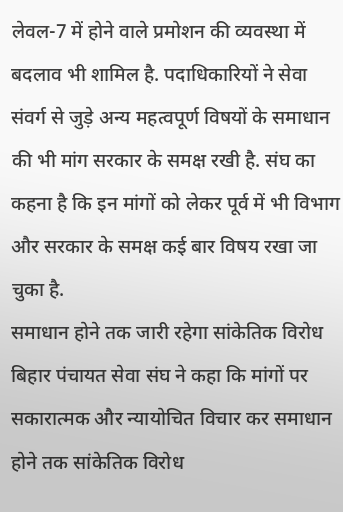लेवल-7 में होने वाले प्रमोशन की व्यवस्था में बदलाव भी शामिल है. पदाधिकारियों ने सेवा संवर्ग से जुड़े अन्य महत्वपूर्ण विषयों के समाधान की भी मांग सरकार के समक्ष रखी है. संघ का कहना है कि इन मांगों को लेकर पूर्व में भी विभाग और सरकार के समक्ष कई बार विषय रखा जा चुका है.
समाधान होने तक जारी रहेगा सांकेतिक विरोध
बिहार पंचायत सेवा संघ ने कहा कि मांगों पर सकारात्मक और न्यायोचित विचार कर समाधान होने तक सांकेतिक विरोध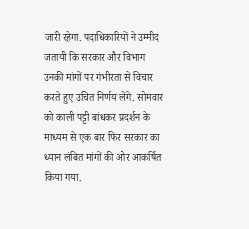जारी रहेगा. पदाधिकारियों ने उम्मीद जतायी कि सरकार और विभाग उनकी मांगों पर गंभीरता से विचार करते हुए उचित निर्णय लेंगे. सोमवार को काली पट्टी बांधकर प्रदर्शन के माध्यम से एक बार फिर सरकार का ध्यान लंबित मांगों की ओर आकर्षित किया गया.